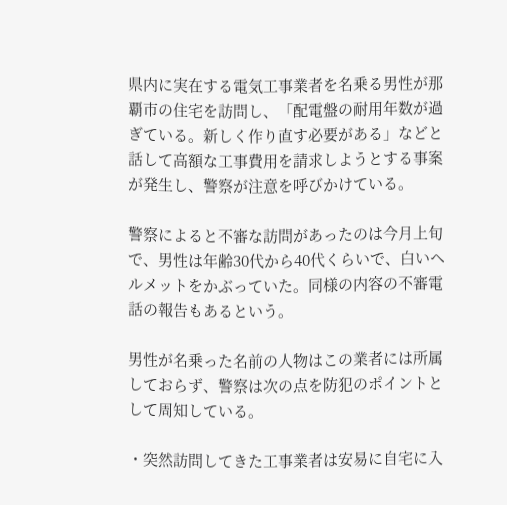県内に実在する電気工事業者を名乗る男性が那覇市の住宅を訪問し、「配電盤の耐用年数が過ぎている。新しく作り直す必要がある」などと話して高額な工事費用を請求しようとする事案が発生し、警察が注意を呼びかけている。

警察によると不審な訪問があったのは今月上旬で、男性は年齢30代から40代くらいで、白いヘルメットをかぶっていた。同様の内容の不審電話の報告もあるという。

男性が名乗った名前の人物はこの業者には所属しておらず、警察は次の点を防犯のポイントとして周知している。

・突然訪問してきた工事業者は安易に自宅に入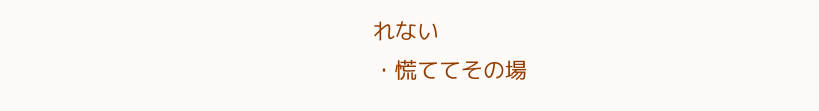れない
・慌ててその場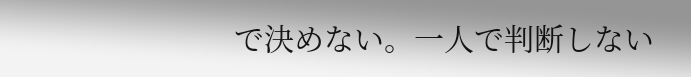で決めない。一人で判断しない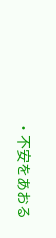・不安をあおる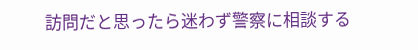訪問だと思ったら迷わず警察に相談する